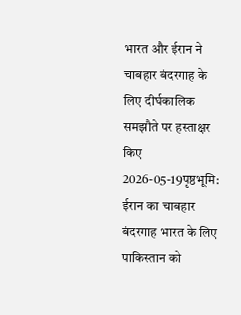भारत और ईरान ने चाबहार बंदरगाह के लिए दीर्घकालिक समझौते पर हस्ताक्षर किए
2026-05-19पृष्ठभूमि: ईरान का चाबहार बंदरगाह भारत के लिए पाकिस्तान को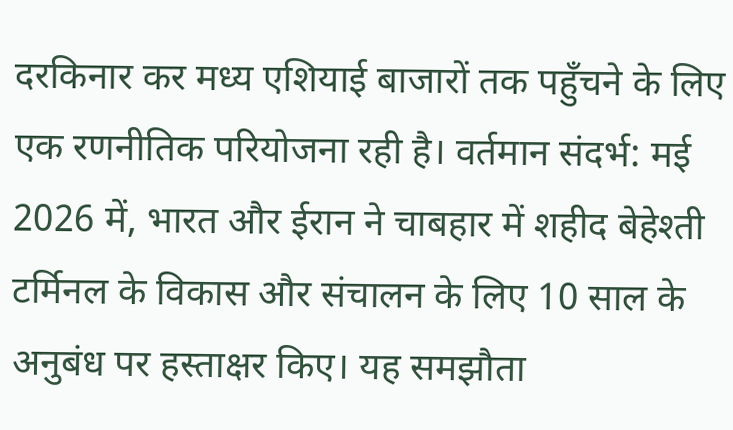दरकिनार कर मध्य एशियाई बाजारों तक पहुँचने के लिए एक रणनीतिक परियोजना रही है। वर्तमान संदर्भ: मई 2026 में, भारत और ईरान ने चाबहार में शहीद बेहेश्ती टर्मिनल के विकास और संचालन के लिए 10 साल के अनुबंध पर हस्ताक्षर किए। यह समझौता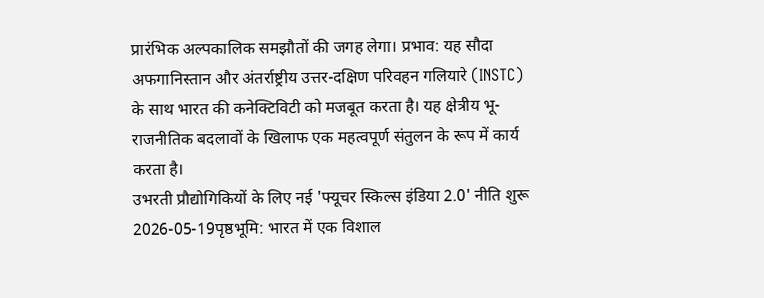प्रारंभिक अल्पकालिक समझौतों की जगह लेगा। प्रभाव: यह सौदा अफगानिस्तान और अंतर्राष्ट्रीय उत्तर-दक्षिण परिवहन गलियारे (INSTC) के साथ भारत की कनेक्टिविटी को मजबूत करता है। यह क्षेत्रीय भू-राजनीतिक बदलावों के खिलाफ एक महत्वपूर्ण संतुलन के रूप में कार्य करता है।
उभरती प्रौद्योगिकियों के लिए नई 'फ्यूचर स्किल्स इंडिया 2.0' नीति शुरू
2026-05-19पृष्ठभूमि: भारत में एक विशाल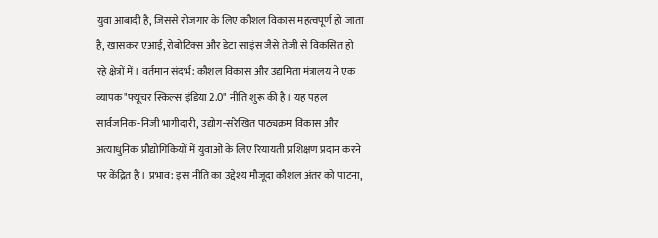युवा आबादी है, जिससे रोजगार के लिए कौशल विकास महत्वपूर्ण हो जाता है, खासकर एआई, रोबोटिक्स और डेटा साइंस जैसे तेजी से विकसित हो रहे क्षेत्रों में। वर्तमान संदर्भ: कौशल विकास और उद्यमिता मंत्रालय ने एक व्यापक "फ्यूचर स्किल्स इंडिया 2.0" नीति शुरू की है। यह पहल सार्वजनिक-निजी भागीदारी, उद्योग-संरेखित पाठ्यक्रम विकास और अत्याधुनिक प्रौद्योगिकियों में युवाओं के लिए रियायती प्रशिक्षण प्रदान करने पर केंद्रित है। प्रभाव: इस नीति का उद्देश्य मौजूदा कौशल अंतर को पाटना,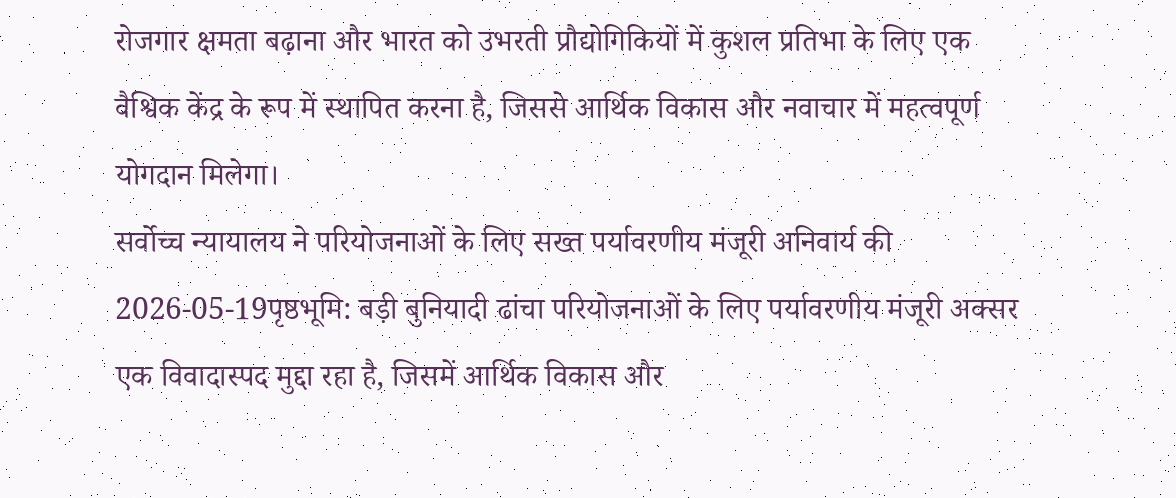रोजगार क्षमता बढ़ाना और भारत को उभरती प्रौद्योगिकियों में कुशल प्रतिभा के लिए एक वैश्विक केंद्र के रूप में स्थापित करना है, जिससे आर्थिक विकास और नवाचार में महत्वपूर्ण योगदान मिलेगा।
सर्वोच्च न्यायालय ने परियोजनाओं के लिए सख्त पर्यावरणीय मंजूरी अनिवार्य की
2026-05-19पृष्ठभूमि: बड़ी बुनियादी ढांचा परियोजनाओं के लिए पर्यावरणीय मंजूरी अक्सर एक विवादास्पद मुद्दा रहा है, जिसमें आर्थिक विकास और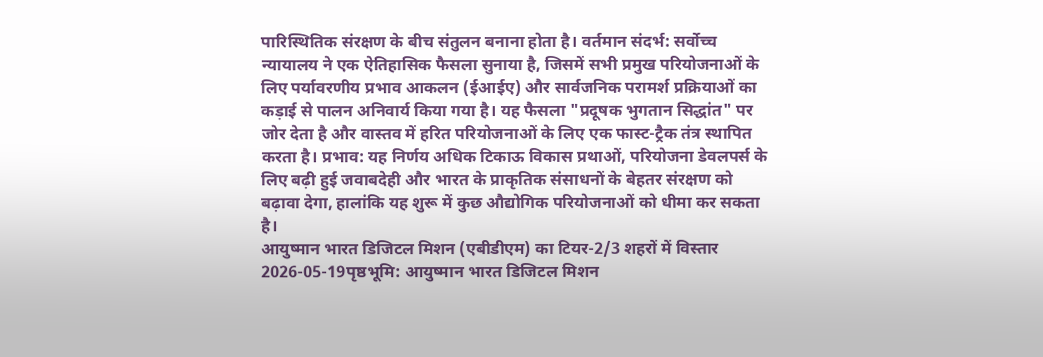पारिस्थितिक संरक्षण के बीच संतुलन बनाना होता है। वर्तमान संदर्भ: सर्वोच्च न्यायालय ने एक ऐतिहासिक फैसला सुनाया है, जिसमें सभी प्रमुख परियोजनाओं के लिए पर्यावरणीय प्रभाव आकलन (ईआईए) और सार्वजनिक परामर्श प्रक्रियाओं का कड़ाई से पालन अनिवार्य किया गया है। यह फैसला "प्रदूषक भुगतान सिद्धांत" पर जोर देता है और वास्तव में हरित परियोजनाओं के लिए एक फास्ट-ट्रैक तंत्र स्थापित करता है। प्रभाव: यह निर्णय अधिक टिकाऊ विकास प्रथाओं, परियोजना डेवलपर्स के लिए बढ़ी हुई जवाबदेही और भारत के प्राकृतिक संसाधनों के बेहतर संरक्षण को बढ़ावा देगा, हालांकि यह शुरू में कुछ औद्योगिक परियोजनाओं को धीमा कर सकता है।
आयुष्मान भारत डिजिटल मिशन (एबीडीएम) का टियर-2/3 शहरों में विस्तार
2026-05-19पृष्ठभूमि: आयुष्मान भारत डिजिटल मिशन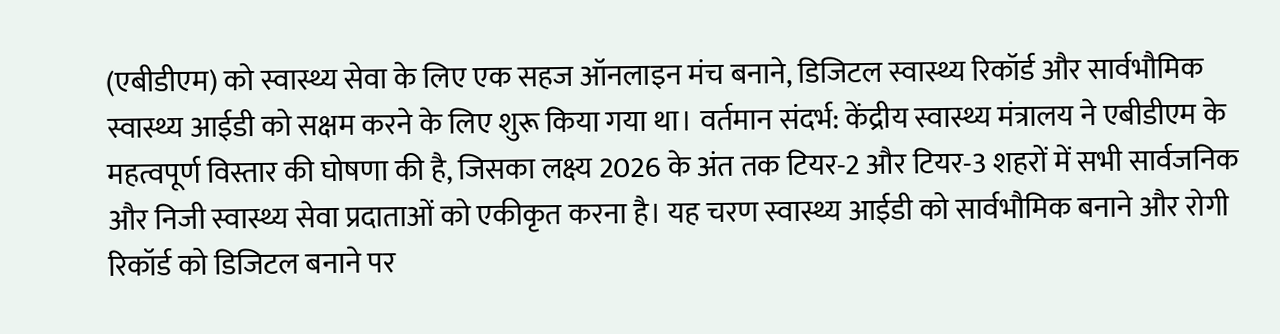(एबीडीएम) को स्वास्थ्य सेवा के लिए एक सहज ऑनलाइन मंच बनाने, डिजिटल स्वास्थ्य रिकॉर्ड और सार्वभौमिक स्वास्थ्य आईडी को सक्षम करने के लिए शुरू किया गया था। वर्तमान संदर्भ: केंद्रीय स्वास्थ्य मंत्रालय ने एबीडीएम के महत्वपूर्ण विस्तार की घोषणा की है, जिसका लक्ष्य 2026 के अंत तक टियर-2 और टियर-3 शहरों में सभी सार्वजनिक और निजी स्वास्थ्य सेवा प्रदाताओं को एकीकृत करना है। यह चरण स्वास्थ्य आईडी को सार्वभौमिक बनाने और रोगी रिकॉर्ड को डिजिटल बनाने पर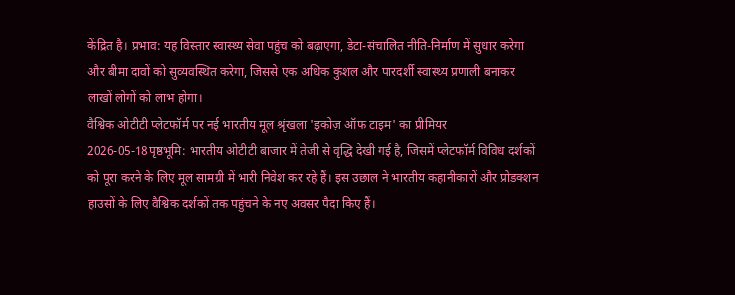केंद्रित है। प्रभाव: यह विस्तार स्वास्थ्य सेवा पहुंच को बढ़ाएगा, डेटा-संचालित नीति-निर्माण में सुधार करेगा और बीमा दावों को सुव्यवस्थित करेगा, जिससे एक अधिक कुशल और पारदर्शी स्वास्थ्य प्रणाली बनाकर लाखों लोगों को लाभ होगा।
वैश्विक ओटीटी प्लेटफॉर्म पर नई भारतीय मूल श्रृंखला 'इकोज़ ऑफ टाइम' का प्रीमियर
2026-05-18पृष्ठभूमि: भारतीय ओटीटी बाजार में तेजी से वृद्धि देखी गई है, जिसमें प्लेटफॉर्म विविध दर्शकों को पूरा करने के लिए मूल सामग्री में भारी निवेश कर रहे हैं। इस उछाल ने भारतीय कहानीकारों और प्रोडक्शन हाउसों के लिए वैश्विक दर्शकों तक पहुंचने के नए अवसर पैदा किए हैं।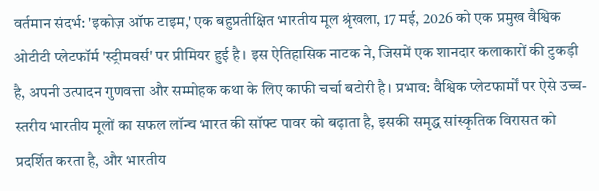वर्तमान संदर्भ: 'इकोज़ ऑफ टाइम,' एक बहुप्रतीक्षित भारतीय मूल श्रृंखला, 17 मई, 2026 को एक प्रमुख वैश्विक ओटीटी प्लेटफॉर्म 'स्ट्रीमवर्स' पर प्रीमियर हुई है। इस ऐतिहासिक नाटक ने, जिसमें एक शानदार कलाकारों की टुकड़ी है, अपनी उत्पादन गुणवत्ता और सम्मोहक कथा के लिए काफी चर्चा बटोरी है। प्रभाव: वैश्विक प्लेटफार्मों पर ऐसे उच्च-स्तरीय भारतीय मूलों का सफल लॉन्च भारत की सॉफ्ट पावर को बढ़ाता है, इसकी समृद्ध सांस्कृतिक विरासत को प्रदर्शित करता है, और भारतीय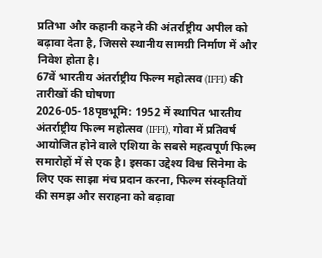प्रतिभा और कहानी कहने की अंतर्राष्ट्रीय अपील को बढ़ावा देता है, जिससे स्थानीय सामग्री निर्माण में और निवेश होता है।
67वें भारतीय अंतर्राष्ट्रीय फिल्म महोत्सव (IFFI) की तारीखों की घोषणा
2026-05-18पृष्ठभूमि: 1952 में स्थापित भारतीय अंतर्राष्ट्रीय फिल्म महोत्सव (IFFI), गोवा में प्रतिवर्ष आयोजित होने वाले एशिया के सबसे महत्वपूर्ण फिल्म समारोहों में से एक है। इसका उद्देश्य विश्व सिनेमा के लिए एक साझा मंच प्रदान करना, फिल्म संस्कृतियों की समझ और सराहना को बढ़ावा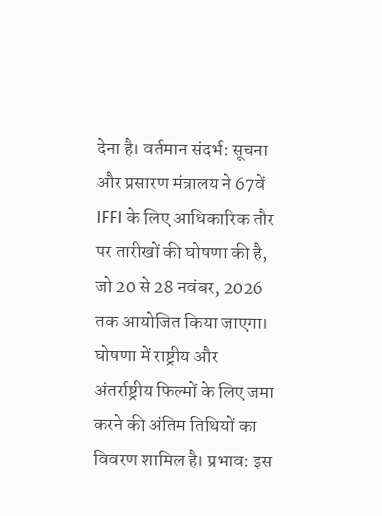देना है। वर्तमान संदर्भ: सूचना और प्रसारण मंत्रालय ने 67वें IFFI के लिए आधिकारिक तौर पर तारीखों की घोषणा की है, जो 20 से 28 नवंबर, 2026 तक आयोजित किया जाएगा। घोषणा में राष्ट्रीय और अंतर्राष्ट्रीय फिल्मों के लिए जमा करने की अंतिम तिथियों का विवरण शामिल है। प्रभाव: इस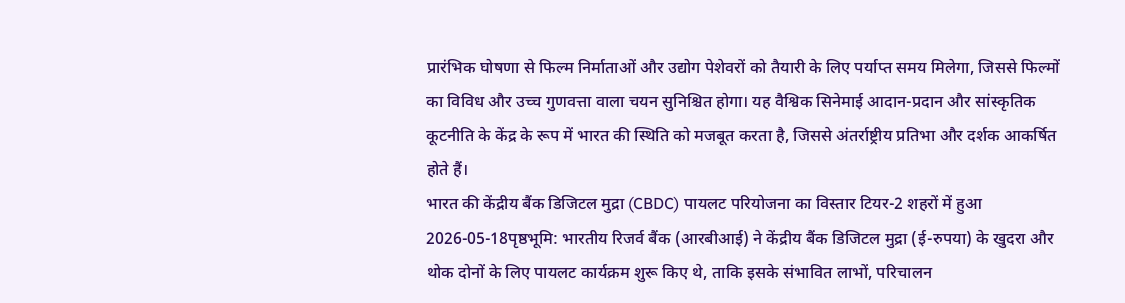प्रारंभिक घोषणा से फिल्म निर्माताओं और उद्योग पेशेवरों को तैयारी के लिए पर्याप्त समय मिलेगा, जिससे फिल्मों का विविध और उच्च गुणवत्ता वाला चयन सुनिश्चित होगा। यह वैश्विक सिनेमाई आदान-प्रदान और सांस्कृतिक कूटनीति के केंद्र के रूप में भारत की स्थिति को मजबूत करता है, जिससे अंतर्राष्ट्रीय प्रतिभा और दर्शक आकर्षित होते हैं।
भारत की केंद्रीय बैंक डिजिटल मुद्रा (CBDC) पायलट परियोजना का विस्तार टियर-2 शहरों में हुआ
2026-05-18पृष्ठभूमि: भारतीय रिजर्व बैंक (आरबीआई) ने केंद्रीय बैंक डिजिटल मुद्रा (ई-रुपया) के खुदरा और थोक दोनों के लिए पायलट कार्यक्रम शुरू किए थे, ताकि इसके संभावित लाभों, परिचालन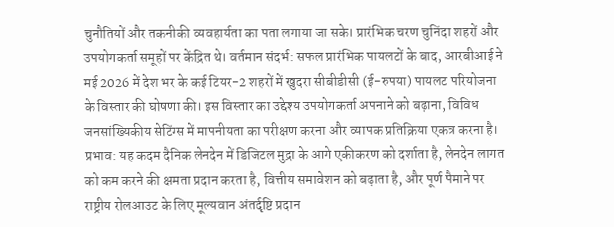चुनौतियों और तकनीकी व्यवहार्यता का पता लगाया जा सके। प्रारंभिक चरण चुनिंदा शहरों और उपयोगकर्ता समूहों पर केंद्रित थे। वर्तमान संदर्भ: सफल प्रारंभिक पायलटों के बाद, आरबीआई ने मई 2026 में देश भर के कई टियर-2 शहरों में खुदरा सीबीडीसी (ई-रुपया) पायलट परियोजना के विस्तार की घोषणा की। इस विस्तार का उद्देश्य उपयोगकर्ता अपनाने को बढ़ाना, विविध जनसांख्यिकीय सेटिंग्स में मापनीयता का परीक्षण करना और व्यापक प्रतिक्रिया एकत्र करना है। प्रभाव: यह कदम दैनिक लेनदेन में डिजिटल मुद्रा के आगे एकीकरण को दर्शाता है, लेनदेन लागत को कम करने की क्षमता प्रदान करता है, वित्तीय समावेशन को बढ़ाता है, और पूर्ण पैमाने पर राष्ट्रीय रोलआउट के लिए मूल्यवान अंतर्दृष्टि प्रदान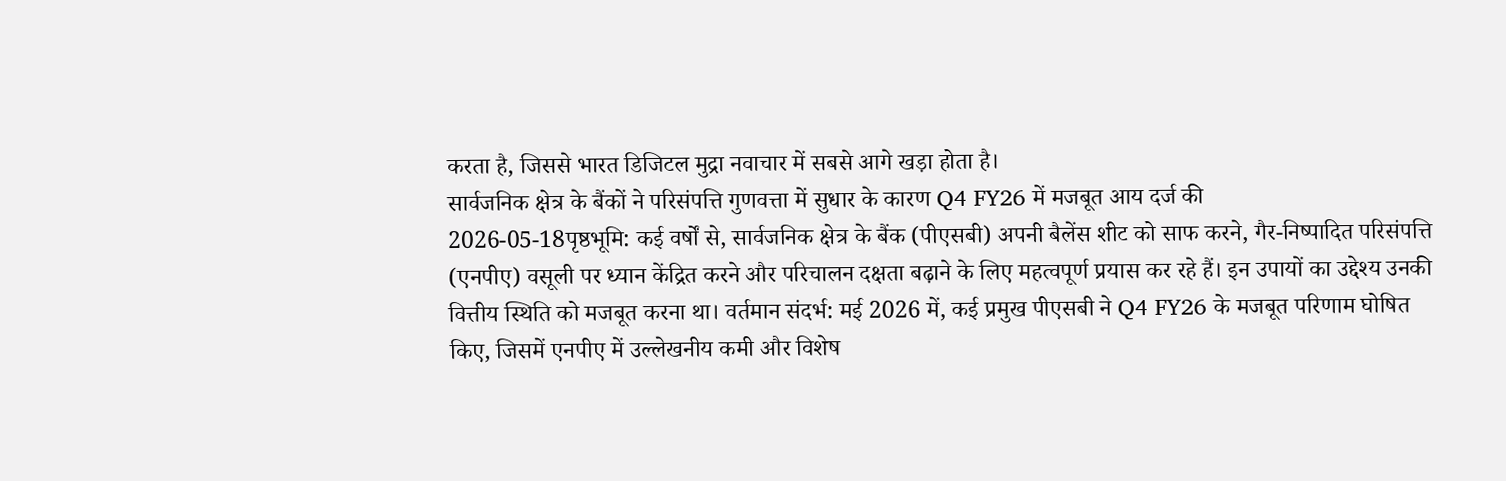करता है, जिससे भारत डिजिटल मुद्रा नवाचार में सबसे आगे खड़ा होता है।
सार्वजनिक क्षेत्र के बैंकों ने परिसंपत्ति गुणवत्ता में सुधार के कारण Q4 FY26 में मजबूत आय दर्ज की
2026-05-18पृष्ठभूमि: कई वर्षों से, सार्वजनिक क्षेत्र के बैंक (पीएसबी) अपनी बैलेंस शीट को साफ करने, गैर-निष्पादित परिसंपत्ति (एनपीए) वसूली पर ध्यान केंद्रित करने और परिचालन दक्षता बढ़ाने के लिए महत्वपूर्ण प्रयास कर रहे हैं। इन उपायों का उद्देश्य उनकी वित्तीय स्थिति को मजबूत करना था। वर्तमान संदर्भ: मई 2026 में, कई प्रमुख पीएसबी ने Q4 FY26 के मजबूत परिणाम घोषित किए, जिसमें एनपीए में उल्लेखनीय कमी और विशेष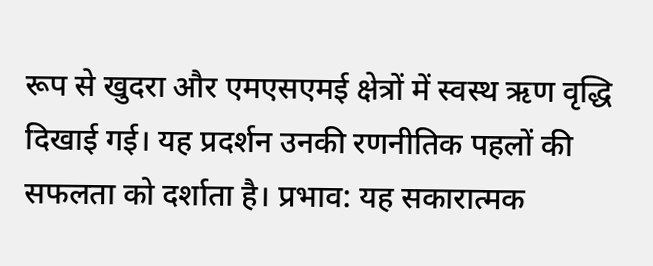रूप से खुदरा और एमएसएमई क्षेत्रों में स्वस्थ ऋण वृद्धि दिखाई गई। यह प्रदर्शन उनकी रणनीतिक पहलों की सफलता को दर्शाता है। प्रभाव: यह सकारात्मक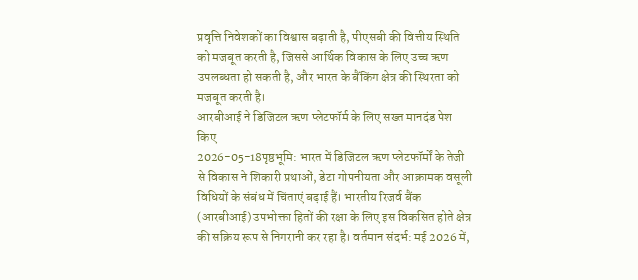प्रवृत्ति निवेशकों का विश्वास बढ़ाती है, पीएसबी की वित्तीय स्थिति को मजबूत करती है, जिससे आर्थिक विकास के लिए उच्च ऋण उपलब्धता हो सकती है, और भारत के बैंकिंग क्षेत्र की स्थिरता को मजबूत करती है।
आरबीआई ने डिजिटल ऋण प्लेटफॉर्म के लिए सख्त मानदंड पेश किए
2026-05-18पृष्ठभूमि: भारत में डिजिटल ऋण प्लेटफॉर्मों के तेजी से विकास ने शिकारी प्रथाओं, डेटा गोपनीयता और आक्रामक वसूली विधियों के संबंध में चिंताएं बढ़ाई हैं। भारतीय रिजर्व बैंक (आरबीआई) उपभोक्ता हितों की रक्षा के लिए इस विकसित होते क्षेत्र की सक्रिय रूप से निगरानी कर रहा है। वर्तमान संदर्भ: मई 2026 में,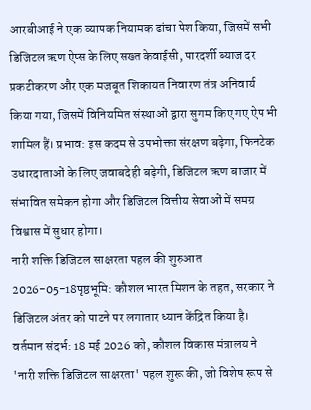आरबीआई ने एक व्यापक नियामक ढांचा पेश किया, जिसमें सभी डिजिटल ऋण ऐप्स के लिए सख्त केवाईसी, पारदर्शी ब्याज दर प्रकटीकरण और एक मजबूत शिकायत निवारण तंत्र अनिवार्य किया गया, जिसमें विनियमित संस्थाओं द्वारा सुगम किए गए ऐप भी शामिल हैं। प्रभाव: इस कदम से उपभोक्ता संरक्षण बढ़ेगा, फिनटेक उधारदाताओं के लिए जवाबदेही बढ़ेगी, डिजिटल ऋण बाजार में संभावित समेकन होगा और डिजिटल वित्तीय सेवाओं में समग्र विश्वास में सुधार होगा।
नारी शक्ति डिजिटल साक्षरता पहल की शुरुआत
2026-05-18पृष्ठभूमि: कौशल भारत मिशन के तहत, सरकार ने डिजिटल अंतर को पाटने पर लगातार ध्यान केंद्रित किया है। वर्तमान संदर्भ: 18 मई 2026 को, कौशल विकास मंत्रालय ने 'नारी शक्ति डिजिटल साक्षरता' पहल शुरू की, जो विशेष रूप से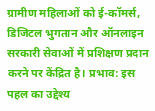ग्रामीण महिलाओं को ई-कॉमर्स, डिजिटल भुगतान और ऑनलाइन सरकारी सेवाओं में प्रशिक्षण प्रदान करने पर केंद्रित है। प्रभाव: इस पहल का उद्देश्य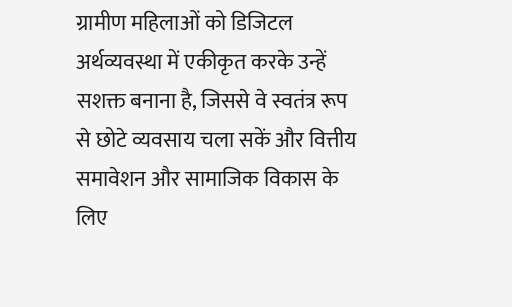ग्रामीण महिलाओं को डिजिटल अर्थव्यवस्था में एकीकृत करके उन्हें सशक्त बनाना है, जिससे वे स्वतंत्र रूप से छोटे व्यवसाय चला सकें और वित्तीय समावेशन और सामाजिक विकास के लिए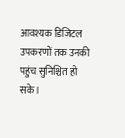आवश्यक डिजिटल उपकरणों तक उनकी पहुंच सुनिश्चित हो सके।